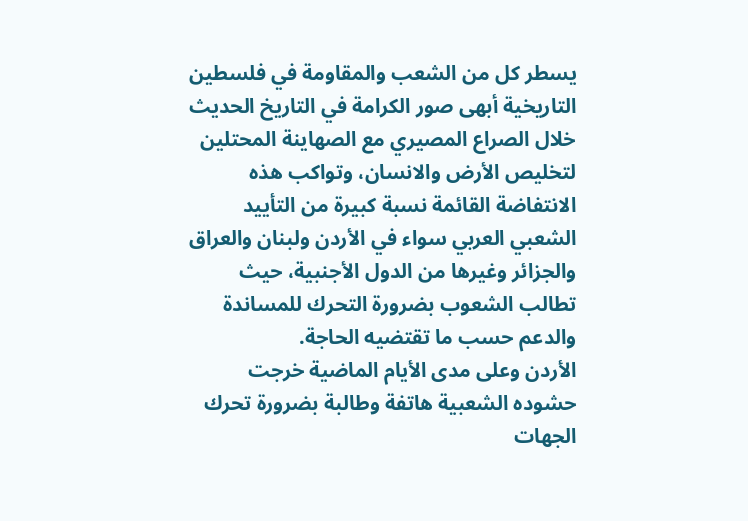يسطر كل من الشعب والمقاومة في فلسطين التاريخية أبهى صور الكرامة في التاريخ الحديث خلال الصراع المصيري مع الصهاينة المحتلين لتخليص الأرض والانسان، وتواكب هذه الانتفاضة القائمة نسبة كبيرة من التأييد الشعبي العربي سواء في الأردن ولبنان والعراق والجزائر وغيرها من الدول الأجنبية، حيث تطالب الشعوب بضرورة التحرك للمساندة والدعم حسب ما تقتضيه الحاجة.
الأردن وعلى مدى الأيام الماضية خرجت حشوده الشعبية هاتفة وطالبة بضرورة تحرك الجهات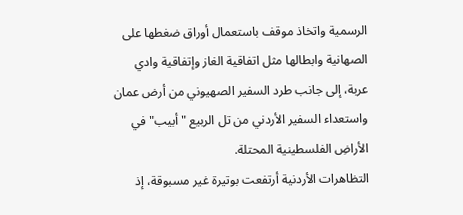الرسمية واتخاذ موقف باستعمال أوراق ضغطها على الصهانية وابطالها مثل اتفاقية الغاز وإتفاقية وادي عربة، إلى جانب طرد السفير الصهيوني من أرض عمان واستعداء السفير الأردني من تل الربيع "أبيب" في الأراضِ الفلسطينية المحتلة.
التظاهرات الأردنية أرتفعت بوتيرة غير مسبوقة، إذ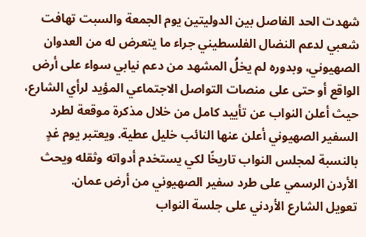شهدت الحد الفاصل بين الدوليتين يوم الجمعة والسبت تهافت شعبي لدعم النضال الفلسطيني جراء ما يتعرض له من العدوان الصهيوني، وبدوره لم يخلُ المشهد من دعم نيابي سواء على أرض الواقع أو حتى على منصات التواصل الاجتماعي المؤيد لرأي الشارع، حيث أعلن النواب عن تأييد كامل من خلال مذكرة موقعة لطرد السفير الصهيوني أعلن عنها النائب خليل عطية. ويعتبر يوم غدٍ بالنسبة لمجلس النواب تاريخًا لكي يستخدم أدواته وثقله ويحث الأردن الرسمي على طرد سفير الصهيوني من أرض عمان.
تعويل الشارع الأردني على جلسة النواب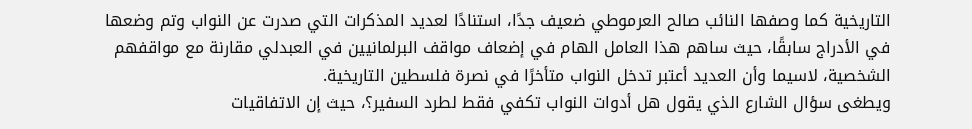التاريخية كما وصفها النائب صالح العرموطي ضعيف جدًا، استنادًا لعديد المذكرات التي صدرت عن النواب وتم وضعها في الأدراج سابقًا، حيث ساهم هذا العامل الهام في إضعاف مواقف البرلمانيين في العبدلي مقارنة مع مواقفهم الشخصية، لاسيما وأن العديد أعتبر تدخل النواب متأخرًا في نصرة فلسطين التاريخية.
ويطغى سؤال الشارع الذي يقول هل أدوات النواب تكفي فقط لطرد السفير؟، حيث إن الاتفاقيات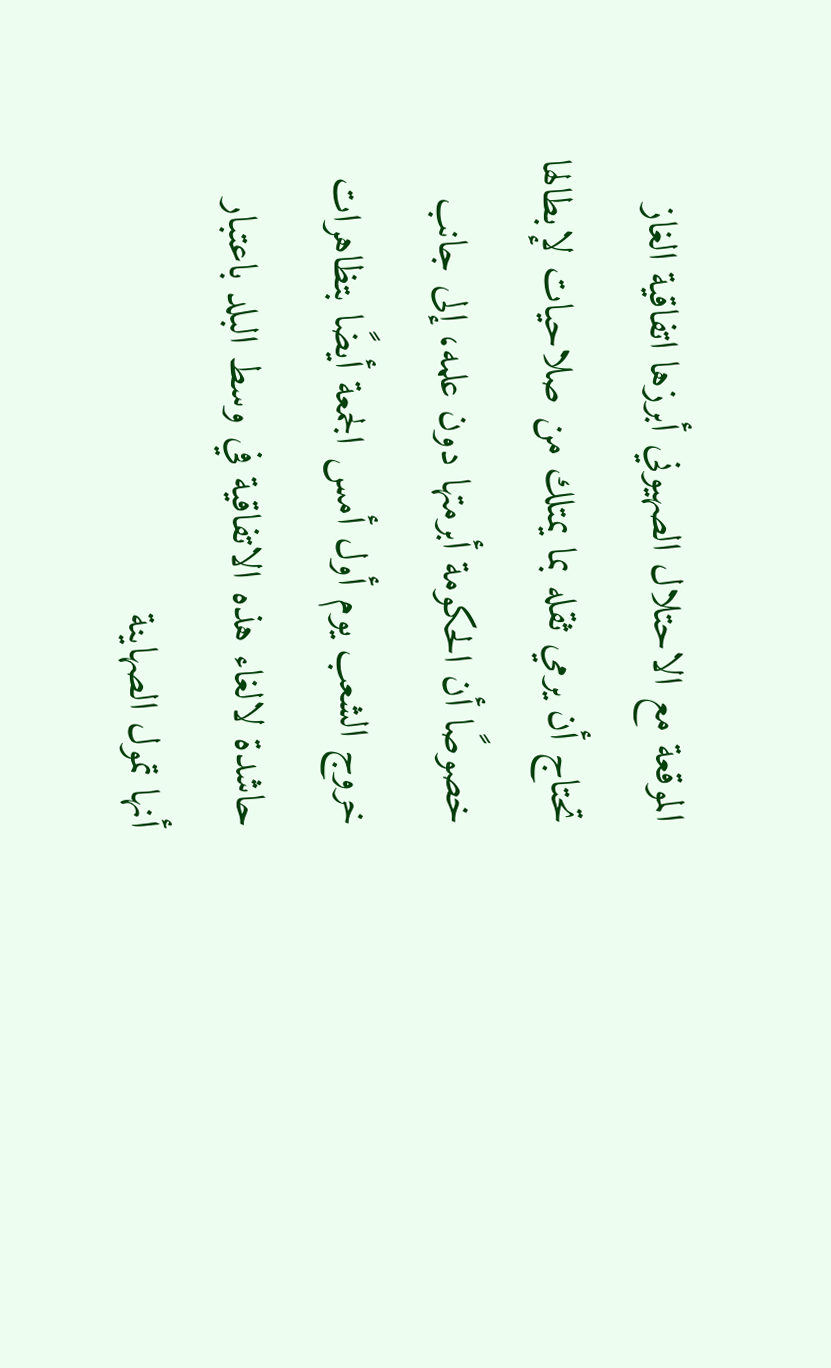الموقعة مع الاحتلال الصهيوني أبرزها اتفاقية الغاز تحتاج أن يرمي ثقله بما يمتلك من صلاحيات لإبطالها خصوصًا أن الحكومة أبرمتها دون علمه، إلى جانب خروج الشعب يوم أول أمس الجمعة أيضًا بتظاهرات حاشدة لالغاء هذه الاتفاقية في وسط البلد باعتبار أنها تمول الصهاينة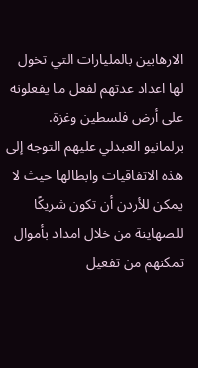الارهابين بالمليارات التي تخول لها اعداد عدتهم لفعل ما يفعلونه على أرض فلسطين وغزة.
برلمانيو العبدلي عليهم التوجه إلى هذه الاتفاقيات وابطالها حيث لا يمكن للأردن أن تكون شريكًا للصهاينة من خلال امداد بأموال تمكنهم من تفعيل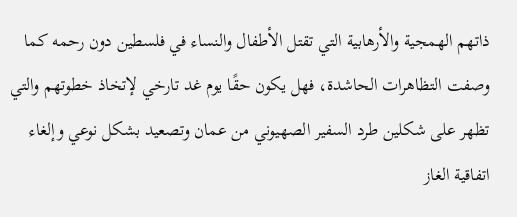ذاتهم الهمجية والأرهابية التي تقتل الأطفال والنساء في فلسطين دون رحمه كما وصفت التظاهرات الحاشدة، فهل يكون حقًا يوم غد تارخي لإتخاذ خطوتهم والتي تظهر على شكلين طرد السفير الصهيوني من عمان وتصعيد بشكل نوعي وإلغاء اتفاقية الغاز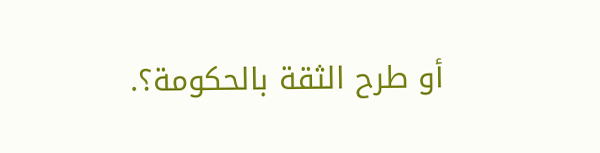أو طرح الثقة بالحكومة؟.